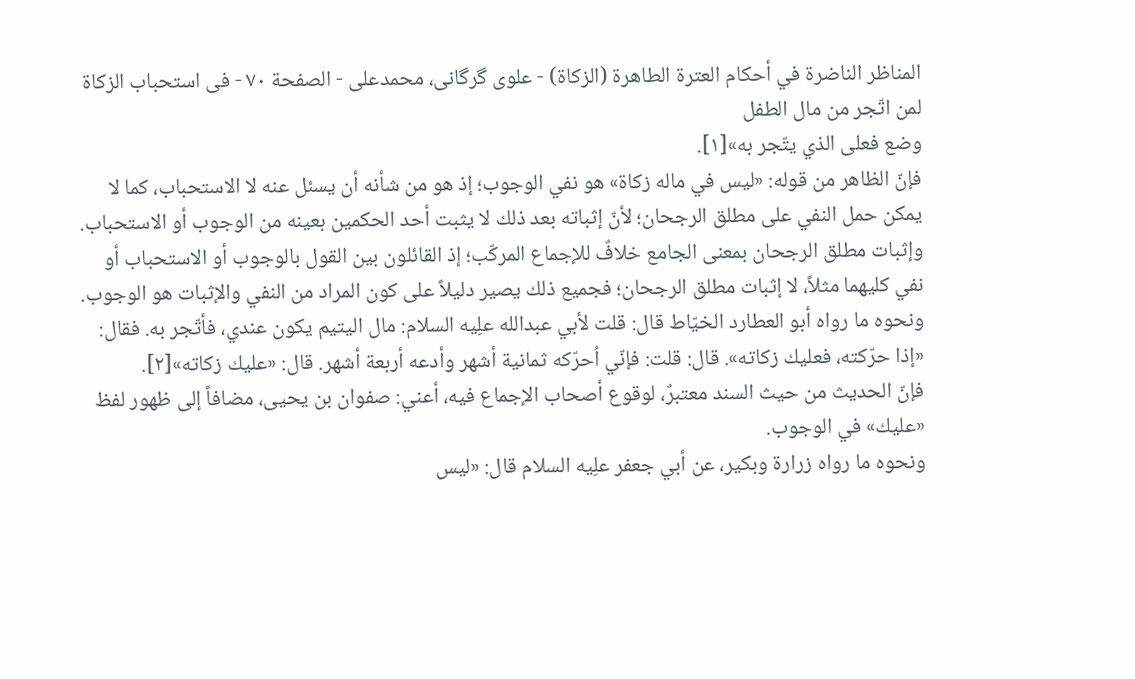المناظر الناضرة في أحکام العترة الطاهرة (الزکاة) - علوی گرگانی، محمدعلی - الصفحة ٧٠ - فی استحباب الزکاة لمن اتّجر من مال الطفل
وضع فعلى الذي يتّجر به»[١].
فإنّ الظاهر من قوله: «ليس في ماله زكاة» هو نفي الوجوب؛ إذ هو من شأنه أن يسئل عنه لا الاستحباب، كما لا يمكن حمل النفي على مطلق الرجحان؛ لأنّ إثباته بعد ذلك لا يثبت أحد الحكمين بعينه من الوجوب أو الاستحباب.
وإثبات مطلق الرجحان بمعنى الجامع خلافٌ للإجماع المركّب؛ إذ القائلون بين القول بالوجوب أو الاستحباب أو نفي كليهما مثلاً، لا إثبات مطلق الرجحان؛ فجميع ذلك يصير دليلاً على كون المراد من النفي والإثبات هو الوجوب.
ونحوه ما رواه أبو العطارد الخيّاط قال: قلت لأبي عبدالله علِیه السلام: مال اليتيم يكون عندي، فأتّجر به. فقال: «إذا حرّكته، فعليك زكاته». قال: قلت: فإنّي اُحرّكه ثمانية أشهر وأدعه أربعة أشهر. قال: «عليك زكاته»[٢].
فإنّ الحديث من حيث السند معتبرٌ، لوقوع أصحاب الإجماع فيه، أعني: صفوان بن يحيى، مضافاً إلى ظهور لفظ «عليك» في الوجوب.
ونحوه ما رواه زرارة وبكير، عن أبي جعفر علِیه السلام قال: «ليس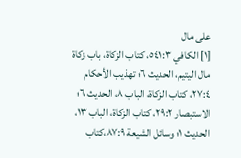على مال
[١] الكافي ٥٤١:٣، كتاب الزكاة، باب زكاة مال اليتيم، الحديث ٦؛ تهذيب الأحكام ٢٧:٤، كتاب الزكاة، الباب ٨، الحديث ٦؛ الاستبصار ٢٩:٢، كتاب الزكاة، الباب ١٣، الحديث ١؛ وسائل الشيعة ٨٧:٩،كتاب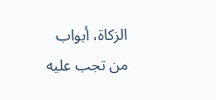الزكاة، أبواب من تجب عليه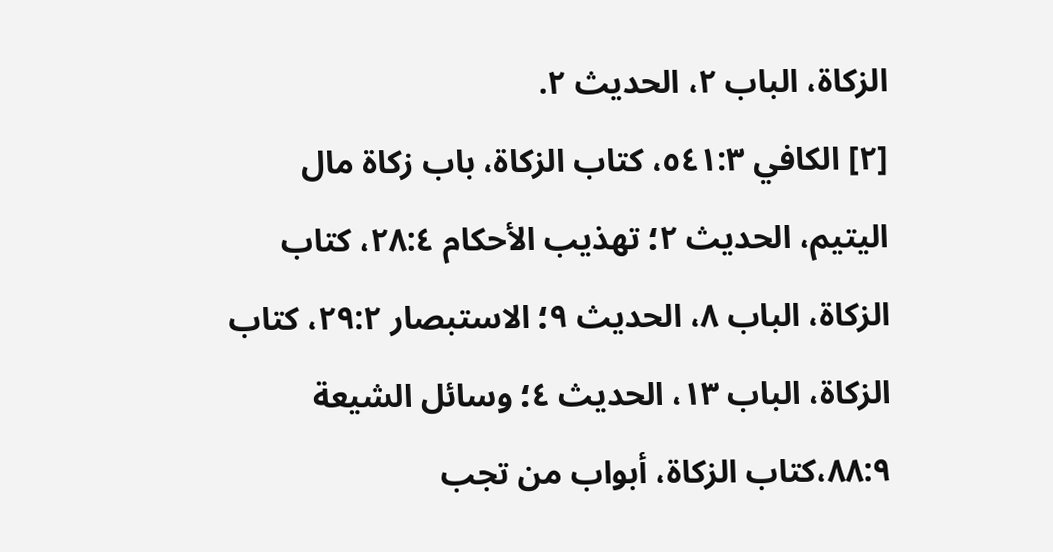الزكاة، الباب ٢، الحديث ٢.
[٢] الكافي ٥٤١:٣، كتاب الزكاة، باب زكاة مال اليتيم، الحديث ٢؛ تهذيب الأحكام ٢٨:٤، كتاب الزكاة، الباب ٨، الحديث ٩؛ الاستبصار ٢٩:٢، كتاب الزكاة، الباب ١٣، الحديث ٤؛ وسائل الشيعة ٨٨:٩،كتاب الزكاة، أبواب من تجب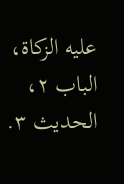عليه الزكاة، الباب ٢، الحديث ٣.